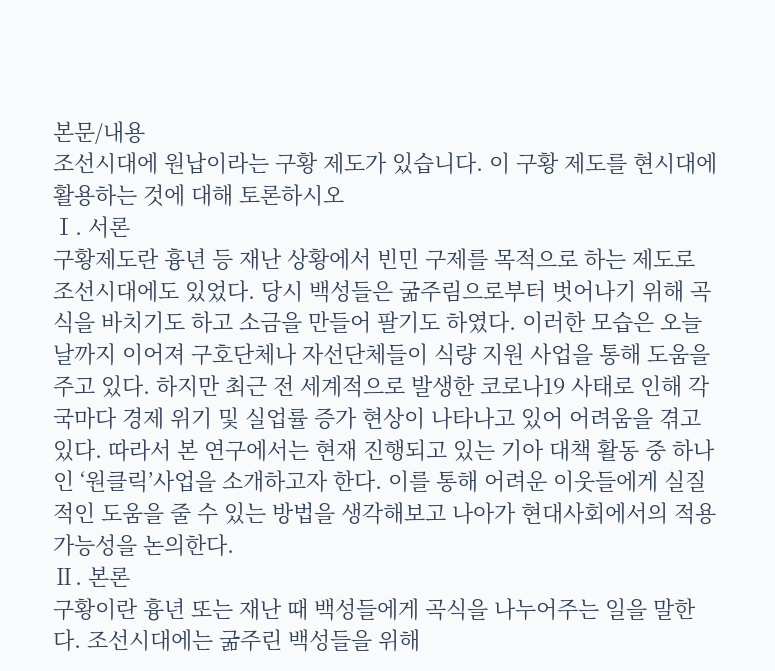본문/내용
조선시대에 원납이라는 구황 제도가 있습니다. 이 구황 제도를 현시대에 활용하는 것에 대해 토론하시오
Ⅰ. 서론
구황제도란 흉년 등 재난 상황에서 빈민 구제를 목적으로 하는 제도로 조선시대에도 있었다. 당시 백성들은 굶주림으로부터 벗어나기 위해 곡식을 바치기도 하고 소금을 만들어 팔기도 하였다. 이러한 모습은 오늘날까지 이어져 구호단체나 자선단체들이 식량 지원 사업을 통해 도움을 주고 있다. 하지만 최근 전 세계적으로 발생한 코로나19 사태로 인해 각국마다 경제 위기 및 실업률 증가 현상이 나타나고 있어 어려움을 겪고 있다. 따라서 본 연구에서는 현재 진행되고 있는 기아 대책 활동 중 하나인 ‘원클릭’사업을 소개하고자 한다. 이를 통해 어려운 이웃들에게 실질적인 도움을 줄 수 있는 방법을 생각해보고 나아가 현대사회에서의 적용 가능성을 논의한다.
Ⅱ. 본론
구황이란 흉년 또는 재난 때 백성들에게 곡식을 나누어주는 일을 말한다. 조선시대에는 굶주린 백성들을 위해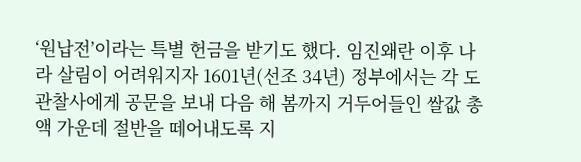‘원납전’이라는 특별 헌금을 받기도 했다. 임진왜란 이후 나라 살림이 어려워지자 1601년(선조 34년) 정부에서는 각 도 관찰사에게 공문을 보내 다음 해 봄까지 거두어들인 쌀값 총액 가운데 절반을 떼어내도록 지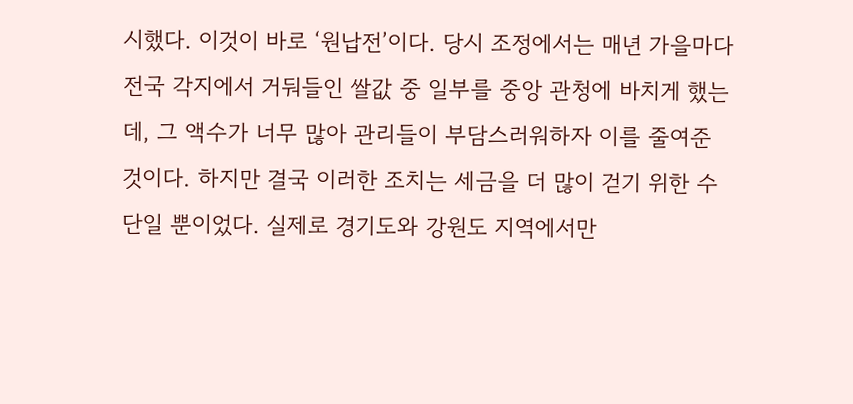시했다. 이것이 바로 ‘원납전’이다. 당시 조정에서는 매년 가을마다 전국 각지에서 거둬들인 쌀값 중 일부를 중앙 관청에 바치게 했는데, 그 액수가 너무 많아 관리들이 부담스러워하자 이를 줄여준 것이다. 하지만 결국 이러한 조치는 세금을 더 많이 걷기 위한 수단일 뿐이었다. 실제로 경기도와 강원도 지역에서만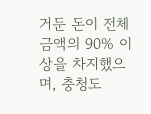거둔 돈이 전체 금액의 90% 이상을 차지했으며, 충청도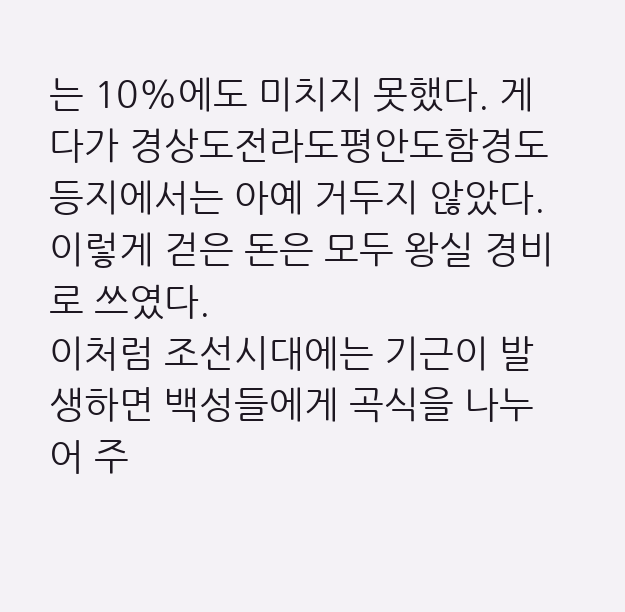는 10%에도 미치지 못했다. 게다가 경상도전라도평안도함경도 등지에서는 아예 거두지 않았다. 이렇게 걷은 돈은 모두 왕실 경비로 쓰였다.
이처럼 조선시대에는 기근이 발생하면 백성들에게 곡식을 나누어 주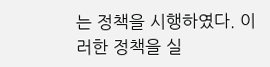는 정책을 시행하였다. 이러한 정책을 실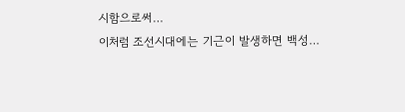시함으로써…
이처럼 조선시대에는 기근이 발생하면 백성…